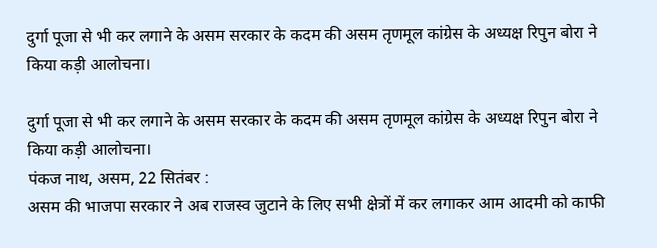दुर्गा पूजा से भी कर लगाने के असम सरकार के कदम की असम तृणमूल कांग्रेस के अध्यक्ष रिपुन बोरा ने किया कड़ी आलोचना।

दुर्गा पूजा से भी कर लगाने के असम सरकार के कदम की असम तृणमूल कांग्रेस के अध्यक्ष रिपुन बोरा ने किया कड़ी आलोचना।
पंकज नाथ, असम, 22 सितंबर :
असम की भाजपा सरकार ने अब राजस्व जुटाने के लिए सभी क्षेत्रों में कर लगाकर आम आदमी को काफी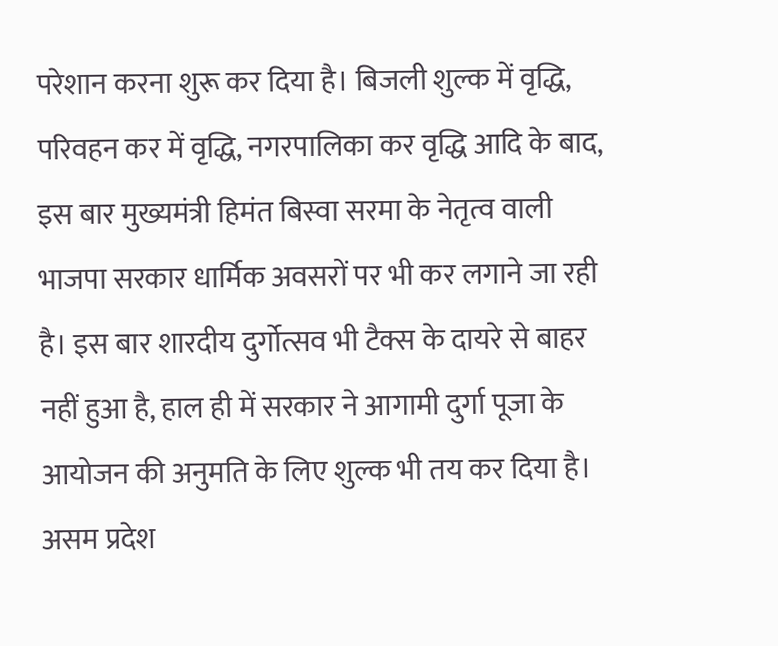परेशान करना शुरू कर दिया है। बिजली शुल्क में वृद्धि, परिवहन कर में वृद्धि, नगरपालिका कर वृद्धि आदि के बाद, इस बार मुख्यमंत्री हिमंत बिस्वा सरमा के नेतृत्व वाली भाजपा सरकार धार्मिक अवसरों पर भी कर लगाने जा रही है। इस बार शारदीय दुर्गोत्सव भी टैक्स के दायरे से बाहर नहीं हुआ है, हाल ही में सरकार ने आगामी दुर्गा पूजा के आयोजन की अनुमति के लिए शुल्क भी तय कर दिया है। असम प्रदेश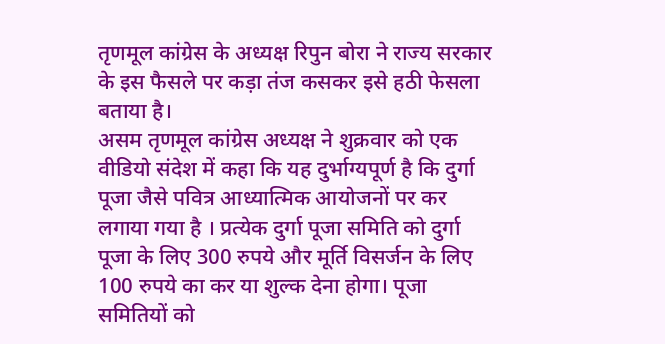तृणमूल कांग्रेस के अध्यक्ष रिपुन बोरा ने राज्य सरकार के इस फैसले पर कड़ा तंज कसकर इसे हठी फेसला बताया है।
असम तृणमूल कांग्रेस अध्यक्ष ने शुक्रवार को एक वीडियो संदेश में कहा कि यह दुर्भाग्यपूर्ण है कि दुर्गा पूजा जैसे पवित्र आध्यात्मिक आयोजनों पर कर लगाया गया है । प्रत्येक दुर्गा पूजा समिति को दुर्गा पूजा के लिए 300 रुपये और मूर्ति विसर्जन के लिए 100 रुपये का कर या शुल्क देना होगा। पूजा समितियों को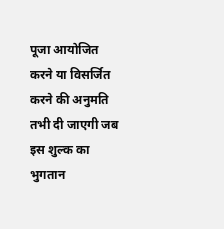पूजा आयोजित करने या विसर्जित करने की अनुमति तभी दी जाएगी जब इस शुल्क का भुगतान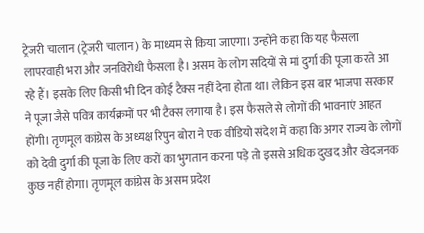ट्रेजरी चालान (ट्रेजरी चालान) के माध्यम से किया जाएगा। उन्होंने कहा कि यह फैसला लापरवाही भरा और जनविरोधी फैसला है। असम के लोग सदियों से मां दुर्गा की पूजा करते आ रहे हैं। इसके लिए किसी भी दिन कोई टैक्स नहीं देना होता था। लेकिन इस बार भाजपा सरकार ने पूजा जैसे पवित्र कार्यक्रमों पर भी टैक्स लगाया है। इस फैसले से लोगों की भावनाएं आहत होंगी। तृणमूल कांग्रेस के अध्यक्ष रिपुन बोरा ने एक वीडियो संदेश में कहा कि अगर राज्य के लोगों को देवी दुर्गा की पूजा के लिए करों का भुगतान करना पड़े तो इससे अधिक दुखद और खेदजनक कुछ नहीं होगा। तृणमूल कांग्रेस के असम प्रदेश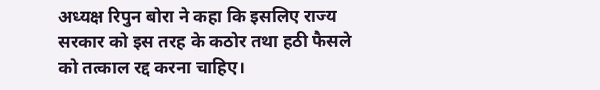अध्यक्ष रिपुन बोरा ने कहा कि इसलिए राज्य सरकार को इस तरह के कठोर तथा हठी फैसले को तत्काल रद्द करना चाहिए।